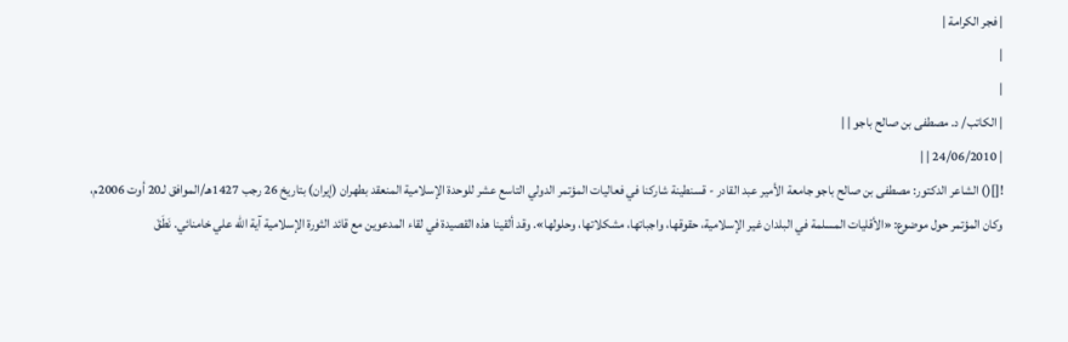| فجر الكرامة |
|
|
| الكاتب/ د. مصطفى بن صالح باجو | |
| 24/06/2010 | |
![]() الشاعر الدكتور: مصطفى بن صالح باجو جامعة الأمير عبد القادر - قسنطينة شاركنا في فعاليات المؤتمر الدولي التاسع عشر للوحدة الإسلامية المنعقد بطهران (إيران) بتاريخ 26 رجب 1427هـ/الموافق لـ20 أوت 2006م، وكان المؤتمر حول موضوع: «الأقليات المسلمة في البلدان غير الإسلامية، حقوقها، واجباتها، مشكلاتها، وحلولها». وقد ألقينا هذه القصيدة في لقاء المدعوين مع قائد الثورة الإسلامية آية الله علي خامنائي. نَطَقَ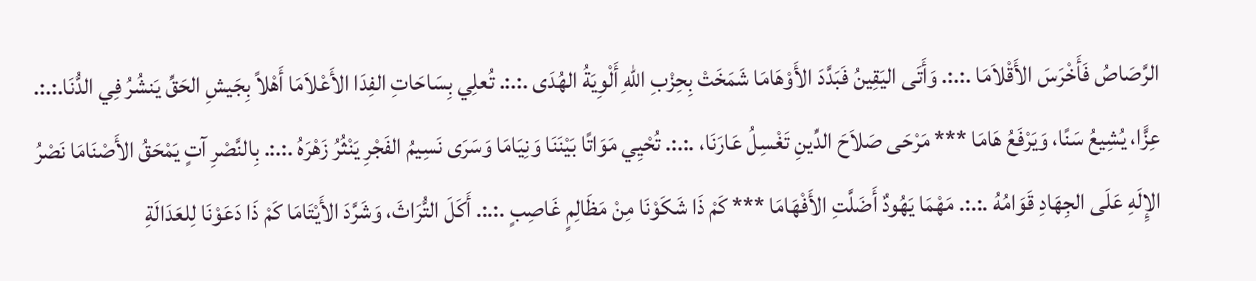الرَّصَاصُ فَأَخْرَسَ الأَقْلاَمَا .:.:. وَأَتَى اليَقِينُ فَبَدَّدَ الأَوْهَامَا شَمَخَتْ بِحِزْبِ اللهِ أَلْوِيَةُ الهُدَى .:.:. تُعلِي بِسَاحَاتِ الفِدَا الأَعْلاَمَا أَهْلاً بِجَيشِ الحَقِّ يَنشُرُ فِي الدُّنَا.:.:. عِزًّا، يُشِيعُ سَنًا، وَيَرْفَعُ هَامَا *** مَرْحَى صَلاَحَ الدِّينِ تَغْسِلُ عَارَنَا، .:.:. تُحْيِي مَوَاتًا بَيْنَنَا وَنِيَامَا وَسَرَى نَسِيمُ الفَجْرِ يَنْثُرُ زَهْرَهُ .:.:. بِالنَّصْرِ آتٍ يَمْحَقُ الأَصْنَامَا نَصْرُ الإِلَهِ عَلَى الجِهَادِ قَوَامُهُ .:.:. مَهْمَا يَهُودٌ أَضَلَّتِ الأَفْهَامَا *** كَمْ ذَا شَكَوْنَا مِنْ مَظَالِمٍ غَاصِبٍ .:.:. أَكَلَ التُّرَاثَ، وَشَرَّدَ الأَيْتَامَا كَمْ ذَا دَعَوْنَا لِلعَدَالَةِ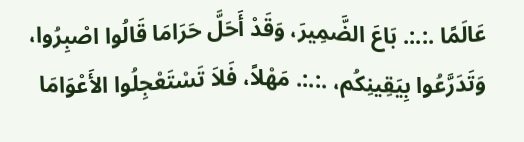عَالَمًا .:.:. بَاعَ الضَّمِيرَ، وَقَدْ أَحَلَّ حَرَامَا قَالُوا اصْبِرُوا، وَتَدَرَّعُوا بِيَقِينِكُم، .:.:. مَهْلاً، فَلاَ تَسْتَعْجِلُوا الأَعْوَامَا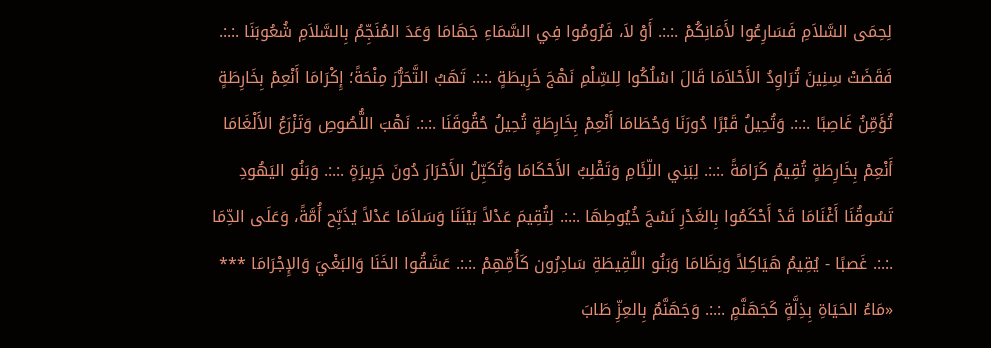لِحِمَى السَّلاَمِ فَسَارِعُوا لأَمَانِكُمْ .:.:. أَوْ لاَ، فَرُومُوا فِي السَّمَاءِ جَهَامَا وَعَدَ المُنَجِّمُ بِالسَّلاَمِ شُعُوبَنَا .:.:. فَقَضَتْ سِنِينَ تُرَاوِدُ الأَحْلاَمَا قَالَ اسْلُكُوا لِلسِّلْمِ نَهْجَ خَرِيطَةٍ .:.:. تَهَبُ التَّحَرُّرَ مِنْحَةً؛ إِكْرَامَا أَنْعِمْ بِخَارِطَةٍ تُؤَمِّنُ غَاصِبًا .:.:. وَتُحِيلُ قَبْرًا دُورَنَا وَحُطَامَا أَنْعِمْ بِخَارِطَةٍ تُحِيلُ حُقُوقَنَا .:.:. نَهْبَ اللُّصُوصِ وَتَزْرَعُ الأَلْغَامَا أَنْعِمْ بِخَارِطَةٍ تُقِيمُ كَرَامَةً .:.:. لِبَنِي اللِّئَامِ وَتَقْلِبُ الأَحْكَامَا وَتُكَبِّلُ الأَحْرَارَ دُونَ جَرِيرَةٍ .:.:. وَبَنُو اليَهُودِ تَسُوقُنَا أَغْنَامَا قَدْ أَحْكَمُوا بِالغَدْرِ نَسْجَ خُيُوطِهَا .:.:. لِتُقِيمَ عَدْلاً بَيْنَنَا وَسَلاَمَا عَدْلاً يُذَبِّح أُمَّةً، وَعَلَى الدِّمَا .:.:. غَصبًا - يُقِيمُ هَيَاكِلاً وَنِظَامَا وَبَنُو اللَّقِيطَةِ سَادِرُون كَأُمِّهِمْ .:.:. عَشَقُوا الخَنَا وَالبَغْيَ وَالإِجْرَامَا *** «مَاءُ الحَيَاةِ بِذِلَّةٍ كَجَهَنَّمٍ .:.:. وَجَهَنَّمٌ بِالعِزِّ طَابَ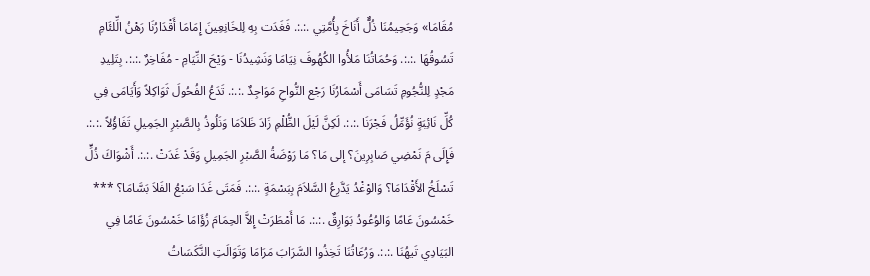مُقَامَا» وَجَحِيمُنَا ذُلٌّ أَنَاخَ بِأُمَّتِي .:.:. فَغَدَت بِهِ لِلخَانِعِينَ إِمَامَا أَقْدَارُنَا رَهْنُ الِّلئَامِ تَسُوقُهَا .:.:. وَحُمَاتُنَا مَلأُوا الكُهُوفَ نِيَامَا وَنَشِيدُنَا - وَيْحَ النِّيَامِ - مُفَاخِرٌ .:.:. بِتَلِيدِ مَجْدٍ لِلنُّجُومِ تَسَامَى أَسْمَارُنَا رَجْع النُّواحِ مَوَاجِدٌ .:.:. تَدَعُ الفُحُولَ ثَوَاكِلاً وَأَيَامَى فِي كُلِّ نَائِبَةٍ نُؤَمِّلُ فَجْرَنَا .:.:. لَكِنَّ لَيْلَ الظُّلْمِ زَادَ ظَلاَمَا وَنَلُوذُ بِالصَّبْرِ الجَمِيلِ تَفَاؤُلاً .:.:. فَإِلَى مَ نَمْضِي صَابِرِينَ؟ إلى مَا؟ مَا رَوْضَةُ الصَّبْرِ الجَمِيلِ وَقَدْ غَدَتْ .:.:. أَشْوَاكَ ذُلٍّ تَسْلَخُ الأَقْدَامَا؟ وَالوْغْدُ يَدَّرِعُ السَّلاَمَ بِبَسْمَةٍ .:.:. فَمَتَى غَدَا سَبْعُ الفَلاَ بَسَّامَا؟ *** خَمْسُونَ عَامًا وَالوُعُودُ بَوَارِقٌ .:.:. مَا أَمْطَرَتْ إِلاَّ الحِمَامَ زُؤَامَا خَمْسُونَ عَامًا فِي البَيَادِي تَيهُنَا .:.:. وَرُعَاتُنَا تَخِذُوا السَّرَابَ مَرَامَا وَتَوَالَتِ النَّكَسَاتُ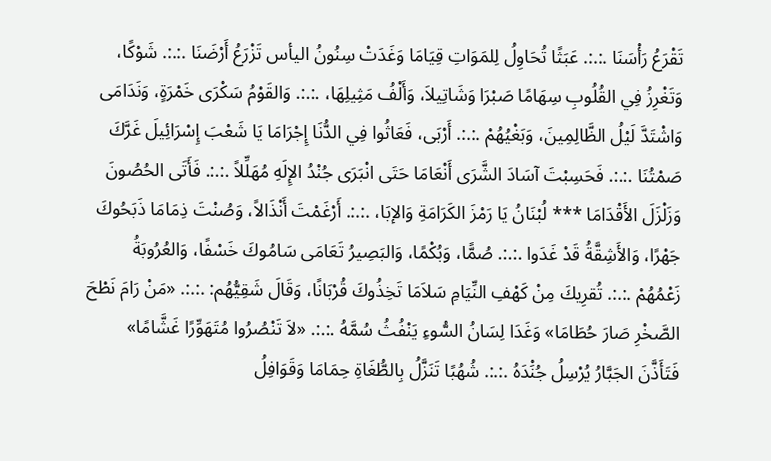تَقْرَعُ رَأْسَنَا .:.:. عَبَثًا تُحَاوِلُ لِلمَوَاتِ قِيَامَا وَغَدَتْ سِنُونُ اليأس تَزْرَعُ أَرْضَنَا .:.:. شَوْكًا، وَتَغْرِزُ فِي القُلُوبِ سِهَامًا صَبْرَا وَشَاتِيلاَ، وَأَلْفُ مَثِيلِهَا، .:.:. وَالقَوْمُ سَكْرَى خَمْرَةٍ، وَنَدَامَى وَاشْتَدَّ لَيْلُ الظَّالِمِينَ، وَبَغْيُهُمْ .:.:. أَرْبَى، فَعَاثُوا فِي الدُّنَا إِجْرَامَا يَا شَعْبَ إِسْرَائِيلَ غَرَّكَ صَمْتُنَا .:.:. فَحَسِبْتَ آسَادَ الشَّرَى أَنْعَامَا حَتَى انْبَرَى جُنْدُ الإِلَهِ مُهَلِّلاً .:.:. فَأَتَى الحُصُونَ وَزَلْزَلَ الأَقْدَامَا *** لُبْنَانُ يَا رَمْزَ الكَرَامَةِ وَالإبَا، .:.:. أَرْغَمْتَ أَنْذَالاً، وَصُنْتَ ذِمَامَا ذَبَحُوكَ جَهْرًا، وَالأَشِقَّةُ قَدْ غَدَوا .:.:. صُمًّا، وَبُكْمًا، وَالبَصِيرُ تَعَامَى سَامُوكَ خَسْفًا، وَالعُرُوبَةُ زَعْمُهُمْ .:.:. تُقرِيكَ مِنْ كَهْفِ النِّيَامِ سَلاَمَا تَخِذُوكَ قُرْبَانًا، وَقَالَ شَقِيُّهُم: .:.:. «مَنْ رَامَ نَطْحَ الصَّخْرِ صَارَ حُطَامَا» وَغَدَا لِسَانُ السُّوءِ يَنْفُثُ سُمَّهُ .:.:. «لاَ تَنْصُرُوا مُتَهَوِّرًا غَشَّامًا» فَتَأَذَّنَ الجَبَّارُ يُرْسِلُ جُنَْدَهُ .:.:. شُهُبًا تَنَزَّلُ بِالطُّغَاةِ حِمَامَا وَقَوَافِلُ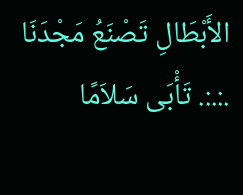الأَبْطَالِ تَصْنَعُ مَجْدَنَا .:.:. تَأْبَى سَلاَمًا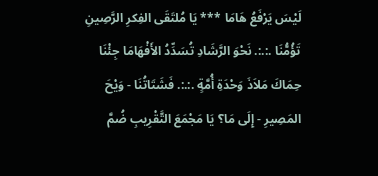لَيْسَ يَرْفَعُ هَامَا *** يَا مُلتَقَى الفِكرِ الرَّصِينِ تَؤُمُّنَا .:.:. نَحْوَ الرَّشَادِ تُسَدِّدُ الأَفْهَامَا جِئْنَا حِمَاكَ مَلاَذَ وَحْدَةِ أُمَّةٍ .:.:. فَشَتَاتُنَا - وَيْحَ المَصِيرِ - إِلَى مَا؟ يَا مَجْمَعَ التَّقْرِيبِ ضُمَّ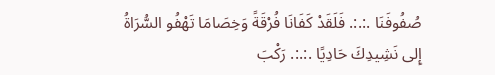صُفُوفَنَا .:.:. فَلَقَدْ كَفَانَا فُرْقَةً وَخِصَامَا تَهْفُو السُّرَاةُ إِلى نَشِيدِكَ حَادِيًا .:.:. رَكْبَ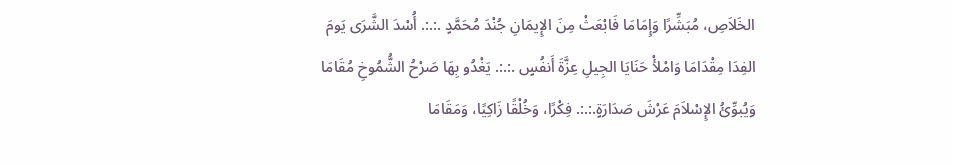الخَلاَصِ، مُبَشِّرًا وَإِمَامَا فَابْعَثْ مِنَ الإِيمَانِ جُنْدَ مُحَمَّدٍ .:.:. أُسْدَ الشَّرَى يَومَ الفِدَا مِقْدَامَا وَامْلأْ حَنَايَا الجِيلِ عِزَّةَ أَنفُسٍ .:.:. يَغْدُو بِهَا صَرْحُ الشُّمُوخِ مُقَامَا وَيُبوِّئُ الإِسْلاَمَ عَرْشَ صَدَارَةٍ.:.:. فِكْرًا، وَخُلْقًا زَاكِيًا، وَمَقَامَا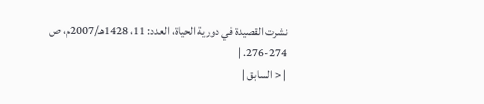نشرت القصيدة في دورية الحياة، العدد: 11، 1428هـ/2007م، ص 274-276. |
| < السابق |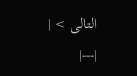التالى > |
|---|